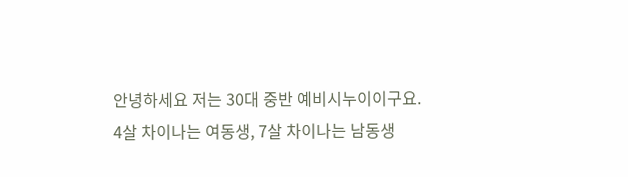안녕하세요 저는 30대 중반 예비시누이이구요.
4살 차이나는 여동생, 7살 차이나는 남동생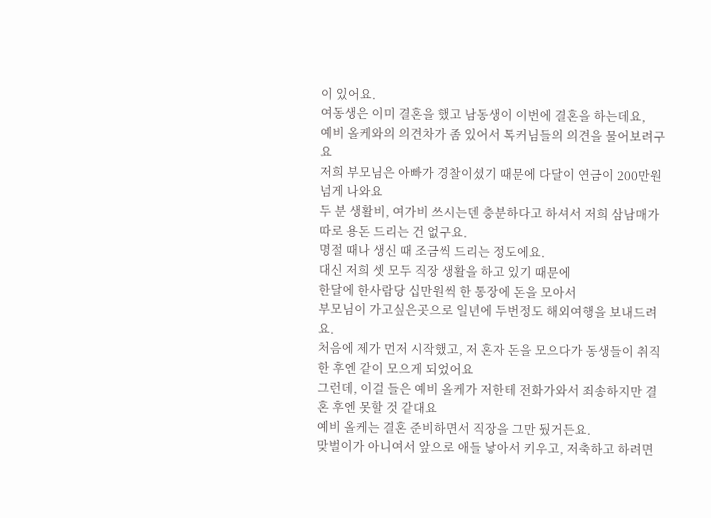이 있어요.
여동생은 이미 결혼을 했고 남동생이 이번에 결혼을 하는데요,
예비 올케와의 의견차가 좀 있어서 톡커님들의 의견을 물어보려구요
저희 부모님은 아빠가 경찰이셨기 때문에 다달이 연금이 200만원 넘게 나와요
두 분 생활비, 여가비 쓰시는덴 충분하다고 하셔서 저희 삼남매가 따로 용돈 드리는 건 없구요.
명절 때나 생신 때 조금씩 드리는 정도에요.
대신 저희 셋 모두 직장 생활을 하고 있기 때문에
한달에 한사람당 십만원씩 한 통장에 돈을 모아서
부모님이 가고싶은곳으로 일년에 두번정도 해외여행을 보내드려요.
처음에 제가 먼저 시작했고, 저 혼자 돈을 모으다가 동생들이 취직 한 후엔 같이 모으게 되었어요
그런데, 이걸 들은 예비 올케가 저한테 전화가와서 죄송하지만 결혼 후엔 못할 것 같대요
예비 올케는 결혼 준비하면서 직장을 그만 뒀거든요.
맞벌이가 아니여서 앞으로 애들 낳아서 키우고, 저축하고 하려면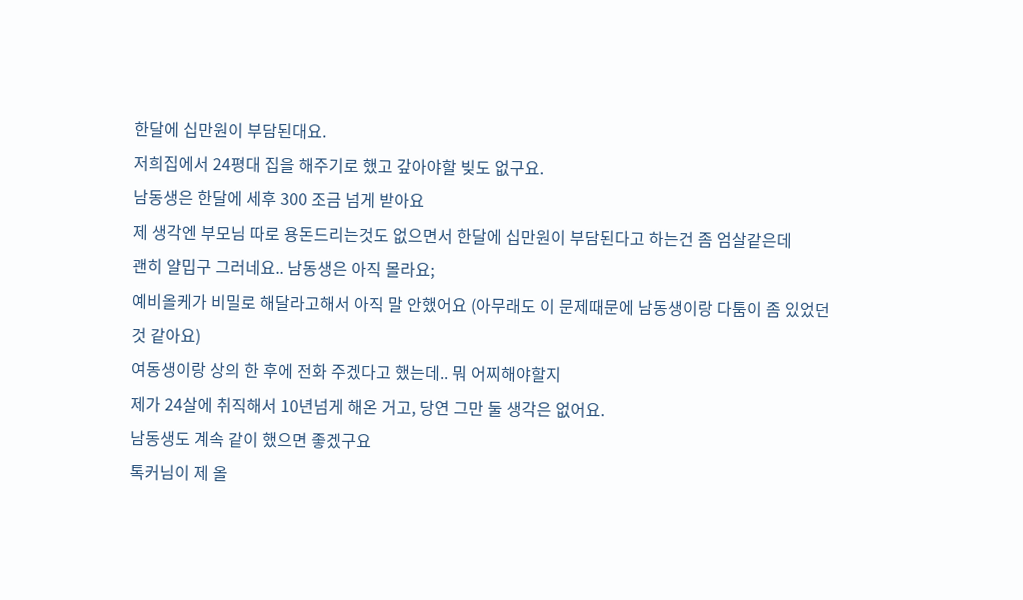한달에 십만원이 부담된대요.
저희집에서 24평대 집을 해주기로 했고 갚아야할 빚도 없구요.
남동생은 한달에 세후 300 조금 넘게 받아요
제 생각엔 부모님 따로 용돈드리는것도 없으면서 한달에 십만원이 부담된다고 하는건 좀 엄살같은데
괜히 얄밉구 그러네요.. 남동생은 아직 몰라요;
예비올케가 비밀로 해달라고해서 아직 말 안했어요 (아무래도 이 문제때문에 남동생이랑 다툼이 좀 있었던 것 같아요)
여동생이랑 상의 한 후에 전화 주겠다고 했는데.. 뭐 어찌해야할지
제가 24살에 취직해서 10년넘게 해온 거고, 당연 그만 둘 생각은 없어요.
남동생도 계속 같이 했으면 좋겠구요
톡커님이 제 올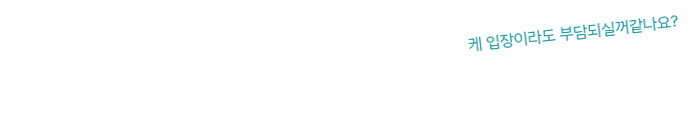케 입장이라도 부담되실꺼같나요?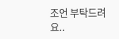조언 부탁드려요..